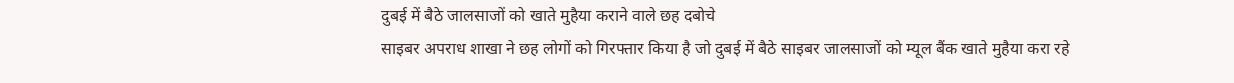दुबई में बैठे जालसाजों को खाते मुहैया कराने वाले छह दबोचे
साइबर अपराध शाखा ने छह लोगों को गिरफ्तार किया है जो दुबई में बैठे साइबर जालसाजों को म्यूल बैंक खाते मुहैया करा रहे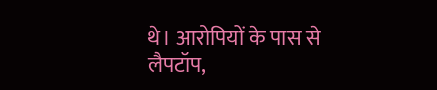थे। आरोपियों के पास से लैपटॉप,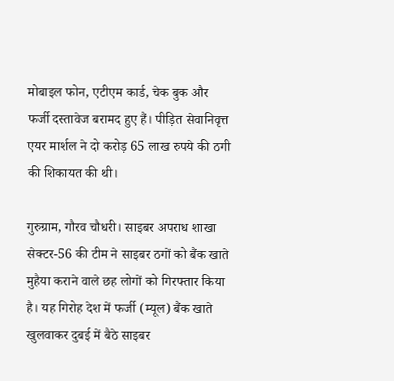मोबाइल फोन, एटीएम कार्ड, चेक बुक और फर्जी दस्तावेज बरामद हुए हैं। पीड़ित सेवानिवृत्त एयर मार्शल ने दो करोड़ 65 लाख रुपये की ठगी की शिकायत की थी।

गुरुग्राम, गौरव चौधरी। साइबर अपराध शाखा सेक्टर-56 की टीम ने साइबर ठगों को बैंक खाते मुहैया कराने वाले छह लोगों को गिरफ्तार किया है। यह गिरोह देश में फर्जी (म्यूल) बैंक खाते खुलवाकर दुबई में बैठे साइबर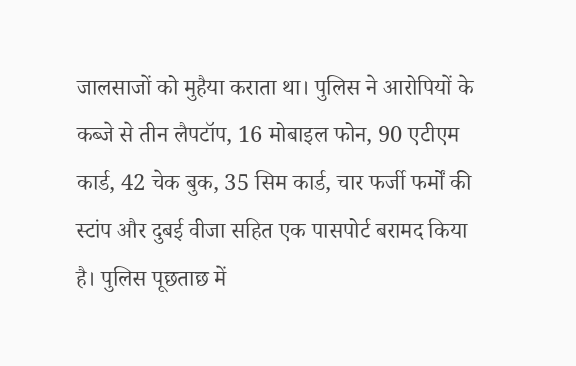जालसाजों को मुहैया कराता था। पुलिस ने आरोपियों के कब्जे से तीन लैपटॉप, 16 मोबाइल फोन, 90 एटीएम कार्ड, 42 चेक बुक, 35 सिम कार्ड, चार फर्जी फर्मों की स्टांप और दुबई वीजा सहित एक पासपोर्ट बरामद किया है। पुलिस पूछताछ में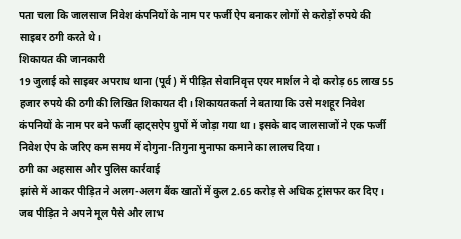पता चला कि जालसाज निवेश कंपनियों के नाम पर फर्जी ऐप बनाकर लोगों से करोड़ों रुपये की साइबर ठगी करते थे।
शिकायत की जानकारी
19 जुलाई को साइबर अपराध थाना (पूर्व) में पीड़ित सेवानिवृत्त एयर मार्शल ने दो करोड़ 65 लाख 55 हजार रुपये की ठगी की लिखित शिकायत दी। शिकायतकर्ता ने बताया कि उसे मशहूर निवेश कंपनियों के नाम पर बने फर्जी व्हाट्सऐप ग्रुपों में जोड़ा गया था। इसके बाद जालसाजों ने एक फर्जी निवेश ऐप के जरिए कम समय में दोगुना-तिगुना मुनाफा कमाने का लालच दिया।
ठगी का अहसास और पुलिस कार्रवाई
झांसे में आकर पीड़ित ने अलग-अलग बैंक खातों में कुल 2.65 करोड़ से अधिक ट्रांसफर कर दिए। जब पीड़ित ने अपने मूल पैसे और लाभ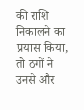की राशि निकालने का प्रयास किया, तो ठगों ने उनसे और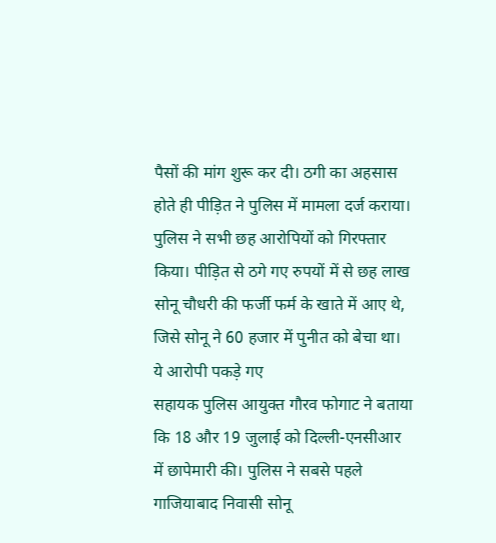पैसों की मांग शुरू कर दी। ठगी का अहसास होते ही पीड़ित ने पुलिस में मामला दर्ज कराया। पुलिस ने सभी छह आरोपियों को गिरफ्तार किया। पीड़ित से ठगे गए रुपयों में से छह लाख सोनू चौधरी की फर्जी फर्म के खाते में आए थे, जिसे सोनू ने 60 हजार में पुनीत को बेचा था।
ये आरोपी पकड़े गए
सहायक पुलिस आयुक्त गौरव फोगाट ने बताया कि 18 और 19 जुलाई को दिल्ली-एनसीआर में छापेमारी की। पुलिस ने सबसे पहले गाजियाबाद निवासी सोनू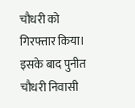चौधरी को गिरफ्तार किया। इसके बाद पुनीत चौधरी निवासी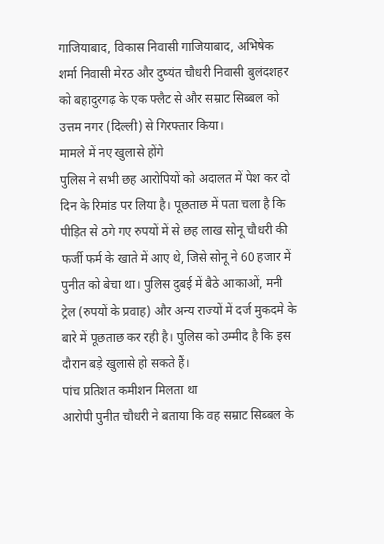गाजियाबाद, विकास निवासी गाजियाबाद, अभिषेक शर्मा निवासी मेरठ और दुष्यंत चौधरी निवासी बुलंदशहर को बहादुरगढ़ के एक फ्लैट से और सम्राट सिब्बल को उत्तम नगर (दिल्ली) से गिरफ्तार किया।
मामले में नए खुलासे होंगे
पुलिस ने सभी छह आरोपियों को अदालत में पेश कर दो दिन के रिमांड पर लिया है। पूछताछ में पता चला है कि पीड़ित से ठगे गए रुपयों में से छह लाख सोनू चौधरी की फर्जी फर्म के खाते में आए थे, जिसे सोनू ने 60 हजार में पुनीत को बेचा था। पुलिस दुबई में बैठे आकाओं, मनी ट्रेल (रुपयों के प्रवाह) और अन्य राज्यों में दर्ज मुकदमे के बारे में पूछताछ कर रही है। पुलिस को उम्मीद है कि इस दौरान बड़े खुलासे हो सकते हैं।
पांच प्रतिशत कमीशन मिलता था
आरोपी पुनीत चौधरी ने बताया कि वह सम्राट सिब्बल के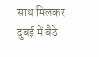साथ मिलकर दुबई में बैठे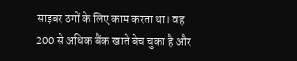साइबर ठगों के लिए काम करता था। वह 200 से अधिक बैंक खाते बेच चुका है और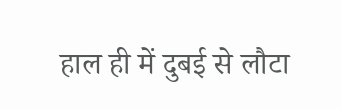हाल ही में दुबई से लौटा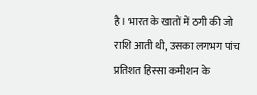है। भारत के खातों में ठगी की जो राशि आती थी, उसका लगभग पांच प्रतिशत हिस्सा कमीशन के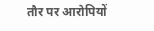तौर पर आरोपियों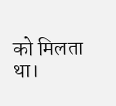को मिलता था।